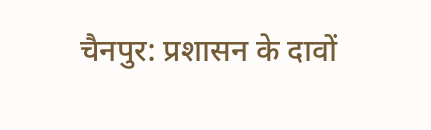चैनपुर: प्रशासन के दावों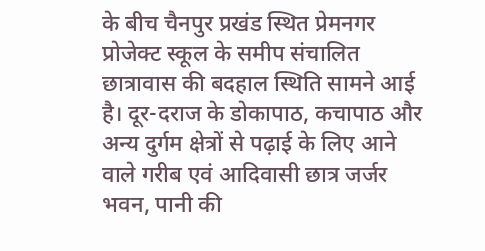के बीच चैनपुर प्रखंड स्थित प्रेमनगर प्रोजेक्ट स्कूल के समीप संचालित छात्रावास की बदहाल स्थिति सामने आई है। दूर-दराज के डोकापाठ, कचापाठ और अन्य दुर्गम क्षेत्रों से पढ़ाई के लिए आने वाले गरीब एवं आदिवासी छात्र जर्जर भवन, पानी की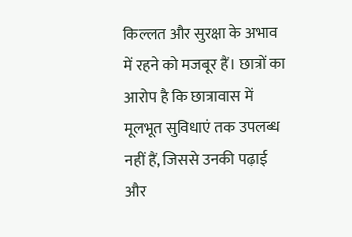किल्लत और सुरक्षा के अभाव में रहने को मजबूर हैं। छात्रों का आरोप है कि छात्रावास में मूलभूत सुविधाएं तक उपलब्ध नहीं हैं, जिससे उनकी पढ़ाई और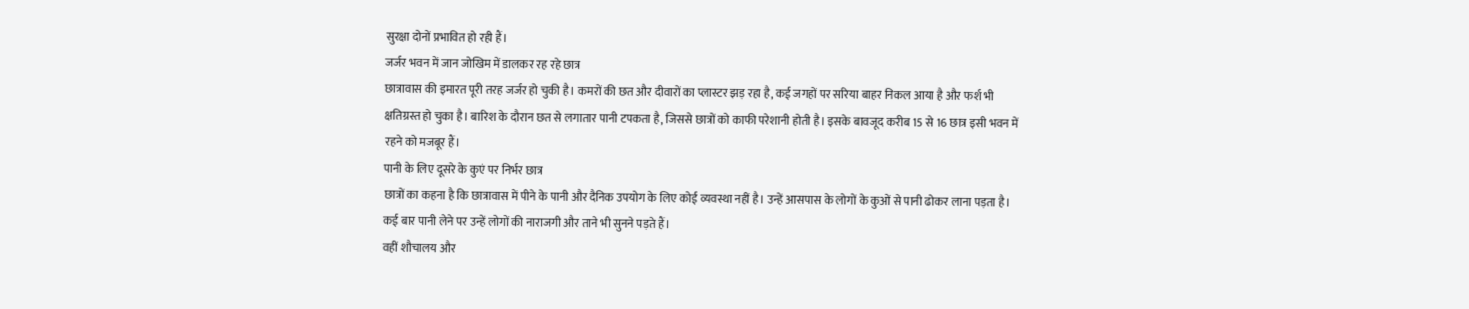सुरक्षा दोनों प्रभावित हो रही हैं।
जर्जर भवन में जान जोखिम में डालकर रह रहे छात्र
छात्रावास की इमारत पूरी तरह जर्जर हो चुकी है। कमरों की छत और दीवारों का प्लास्टर झड़ रहा है, कई जगहों पर सरिया बाहर निकल आया है और फर्श भी क्षतिग्रस्त हो चुका है। बारिश के दौरान छत से लगातार पानी टपकता है, जिससे छात्रों को काफी परेशानी होती है। इसके बावजूद करीब 15 से 16 छात्र इसी भवन में रहने को मजबूर हैं।
पानी के लिए दूसरे के कुएं पर निर्भर छात्र
छात्रों का कहना है कि छात्रावास में पीने के पानी और दैनिक उपयोग के लिए कोई व्यवस्था नहीं है। उन्हें आसपास के लोगों के कुओं से पानी ढोकर लाना पड़ता है। कई बार पानी लेने पर उन्हें लोगों की नाराजगी और ताने भी सुनने पड़ते हैं।
वहीं शौचालय और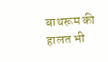बाथरूम की हालत भी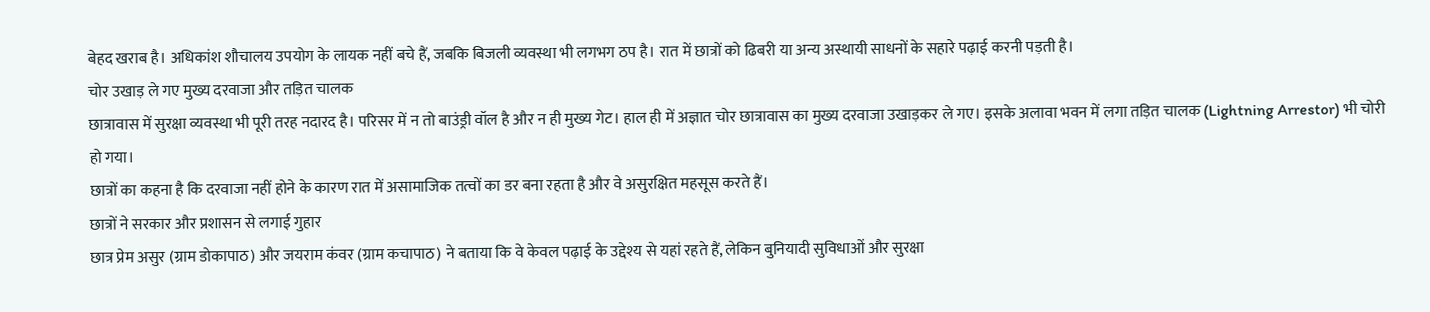बेहद खराब है। अधिकांश शौचालय उपयोग के लायक नहीं बचे हैं, जबकि बिजली व्यवस्था भी लगभग ठप है। रात में छात्रों को ढिबरी या अन्य अस्थायी साधनों के सहारे पढ़ाई करनी पड़ती है।
चोर उखाड़ ले गए मुख्य दरवाजा और तड़ित चालक
छात्रावास में सुरक्षा व्यवस्था भी पूरी तरह नदारद है। परिसर में न तो बाउंड्री वॉल है और न ही मुख्य गेट। हाल ही में अज्ञात चोर छात्रावास का मुख्य दरवाजा उखाड़कर ले गए। इसके अलावा भवन में लगा तड़ित चालक (Lightning Arrestor) भी चोरी हो गया।
छात्रों का कहना है कि दरवाजा नहीं होने के कारण रात में असामाजिक तत्वों का डर बना रहता है और वे असुरक्षित महसूस करते हैं।
छात्रों ने सरकार और प्रशासन से लगाई गुहार
छात्र प्रेम असुर (ग्राम डोकापाठ) और जयराम कंवर (ग्राम कचापाठ) ने बताया कि वे केवल पढ़ाई के उद्देश्य से यहां रहते हैं, लेकिन बुनियादी सुविधाओं और सुरक्षा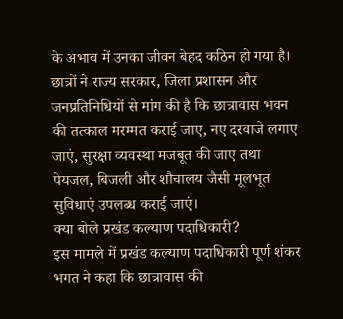के अभाव में उनका जीवन बेहद कठिन हो गया है।
छात्रों ने राज्य सरकार, जिला प्रशासन और जनप्रतिनिधियों से मांग की है कि छात्रावास भवन की तत्काल मरम्मत कराई जाए, नए दरवाजे लगाए जाएं, सुरक्षा व्यवस्था मजबूत की जाए तथा पेयजल, बिजली और शौचालय जैसी मूलभूत सुविधाएं उपलब्ध कराई जाएं।
क्या बोले प्रखंड कल्याण पदाधिकारी?
इस मामले में प्रखंड कल्याण पदाधिकारी पूर्ण शंकर भगत ने कहा कि छात्रावास की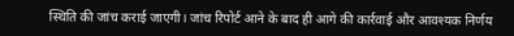स्थिति की जांच कराई जाएगी। जांच रिपोर्ट आने के बाद ही आगे की कार्रवाई और आवश्यक निर्णय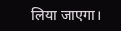लिया जाएगा।